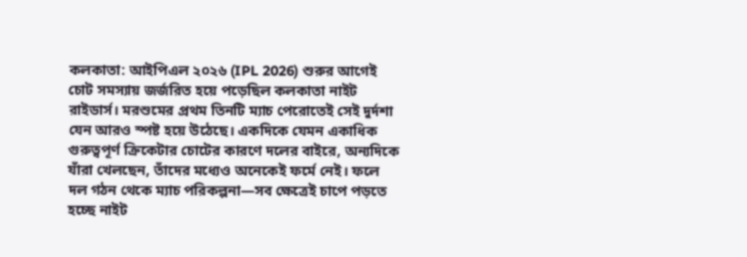কলকাতা: আইপিএল ২০২৬ (IPL 2026) শুরুর আগেই চোট সমস্যায় জর্জরিত হয়ে পড়েছিল কলকাতা নাইট রাইডার্স। মরশুমের প্রথম তিনটি ম্যাচ পেরোতেই সেই দুর্দশা যেন আরও স্পষ্ট হয়ে উঠেছে। একদিকে যেমন একাধিক গুরুত্বপূর্ণ ক্রিকেটার চোটের কারণে দলের বাইরে, অন্যদিকে যাঁরা খেলছেন, তাঁদের মধ্যেও অনেকেই ফর্মে নেই। ফলে দল গঠন থেকে ম্যাচ পরিকল্পনা—সব ক্ষেত্রেই চাপে পড়তে হচ্ছে নাইট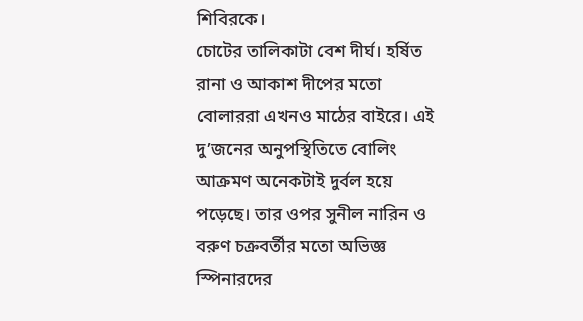শিবিরকে।
চোটের তালিকাটা বেশ দীর্ঘ। হর্ষিত রানা ও আকাশ দীপের মতো বোলাররা এখনও মাঠের বাইরে। এই দু’জনের অনুপস্থিতিতে বোলিং আক্রমণ অনেকটাই দুর্বল হয়ে পড়েছে। তার ওপর সুনীল নারিন ও বরুণ চক্রবর্তীর মতো অভিজ্ঞ স্পিনারদের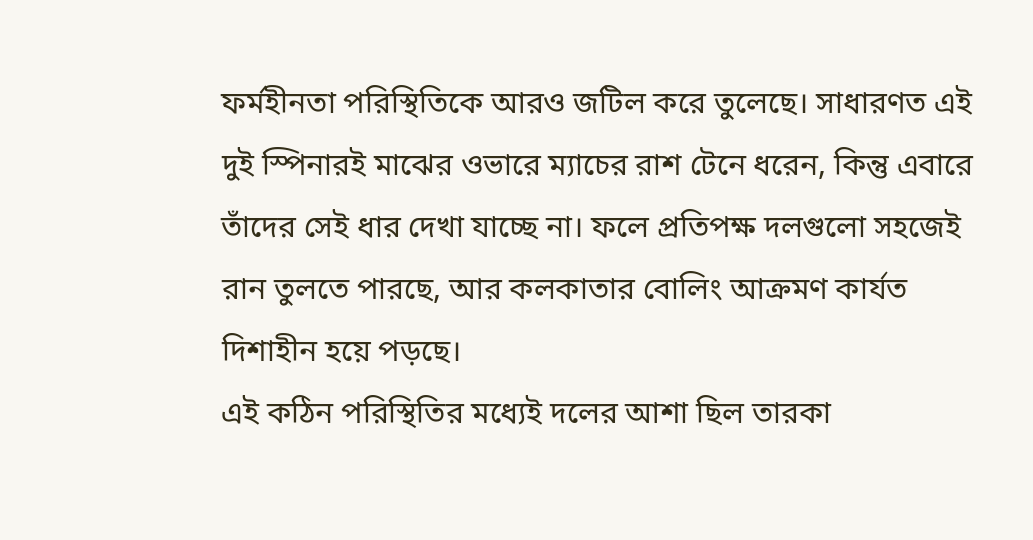ফর্মহীনতা পরিস্থিতিকে আরও জটিল করে তুলেছে। সাধারণত এই দুই স্পিনারই মাঝের ওভারে ম্যাচের রাশ টেনে ধরেন, কিন্তু এবারে তাঁদের সেই ধার দেখা যাচ্ছে না। ফলে প্রতিপক্ষ দলগুলো সহজেই রান তুলতে পারছে, আর কলকাতার বোলিং আক্রমণ কার্যত দিশাহীন হয়ে পড়ছে।
এই কঠিন পরিস্থিতির মধ্যেই দলের আশা ছিল তারকা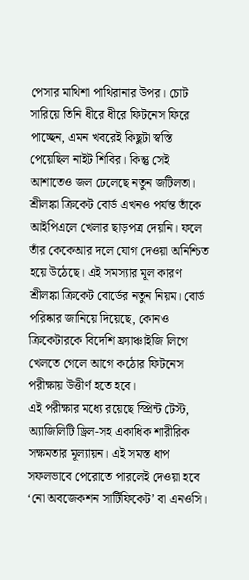পেসার মাথিশা পাথিরানার উপর। চোট সারিয়ে তিনি ধীরে ধীরে ফিটনেস ফিরে পাচ্ছেন, এমন খবরেই কিছুটা স্বস্তি পেয়েছিল নাইট শিবির। কিন্তু সেই আশাতেও জল ঢেলেছে নতুন জটিলতা। শ্রীলঙ্কা ক্রিকেট বোর্ড এখনও পর্যন্ত তাঁকে আইপিএলে খেলার ছাড়পত্র দেয়নি। ফলে তাঁর কেকেআর দলে যোগ দেওয়া অনিশ্চিত হয়ে উঠেছে। এই সমস্যার মূল কারণ শ্রীলঙ্কা ক্রিকেট বোর্ডের নতুন নিয়ম। বোর্ড পরিষ্কার জানিয়ে দিয়েছে, কোনও ক্রিকেটারকে বিদেশি ফ্র্যাঞ্চাইজি লিগে খেলতে গেলে আগে কঠোর ফিটনেস পরীক্ষায় উত্তীর্ণ হতে হবে।
এই পরীক্ষার মধ্যে রয়েছে স্প্রিন্ট টেস্ট, অ্যাজিলিটি ড্রিল-সহ একাধিক শারীরিক সক্ষমতার মূল্যায়ন। এই সমস্ত ধাপ সফলভাবে পেরোতে পারলেই দেওয়া হবে ‘নো অবজেকশন সার্টিফিকেট’ বা এনওসি।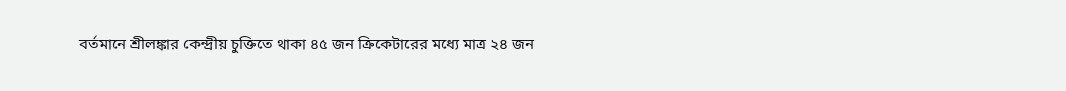বর্তমানে শ্রীলঙ্কার কেন্দ্রীয় চুক্তিতে থাকা ৪৫ জন ক্রিকেটারের মধ্যে মাত্র ২৪ জন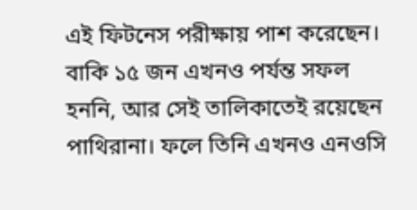এই ফিটনেস পরীক্ষায় পাশ করেছেন। বাকি ১৫ জন এখনও পর্যন্ত সফল হননি, আর সেই তালিকাতেই রয়েছেন পাথিরানা। ফলে তিনি এখনও এনওসি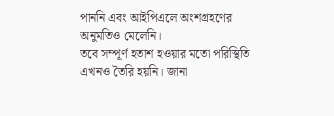পাননি এবং আইপিএলে অংশগ্রহণের অনুমতিও মেলেনি।
তবে সম্পূর্ণ হতাশ হওয়ার মতো পরিস্থিতি এখনও তৈরি হয়নি। জানা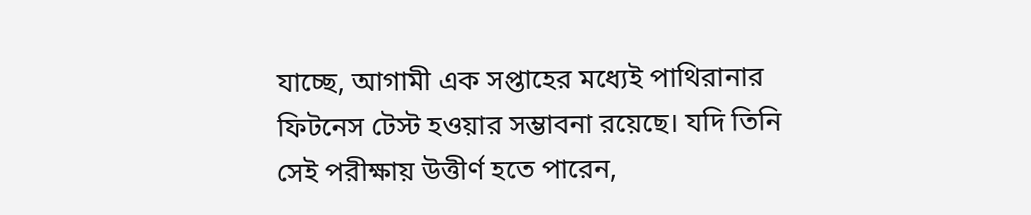যাচ্ছে, আগামী এক সপ্তাহের মধ্যেই পাথিরানার ফিটনেস টেস্ট হওয়ার সম্ভাবনা রয়েছে। যদি তিনি সেই পরীক্ষায় উত্তীর্ণ হতে পারেন,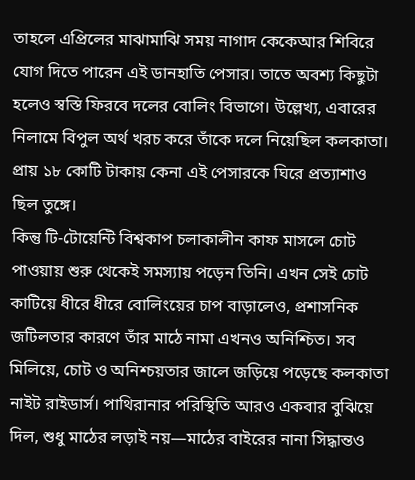তাহলে এপ্রিলের মাঝামাঝি সময় নাগাদ কেকেআর শিবিরে যোগ দিতে পারেন এই ডানহাতি পেসার। তাতে অবশ্য কিছুটা হলেও স্বস্তি ফিরবে দলের বোলিং বিভাগে। উল্লেখ্য, এবারের নিলামে বিপুল অর্থ খরচ করে তাঁকে দলে নিয়েছিল কলকাতা। প্রায় ১৮ কোটি টাকায় কেনা এই পেসারকে ঘিরে প্রত্যাশাও ছিল তুঙ্গে।
কিন্তু টি-টোয়েন্টি বিশ্বকাপ চলাকালীন কাফ মাসলে চোট পাওয়ায় শুরু থেকেই সমস্যায় পড়েন তিনি। এখন সেই চোট কাটিয়ে ধীরে ধীরে বোলিংয়ের চাপ বাড়ালেও, প্রশাসনিক জটিলতার কারণে তাঁর মাঠে নামা এখনও অনিশ্চিত। সব মিলিয়ে, চোট ও অনিশ্চয়তার জালে জড়িয়ে পড়েছে কলকাতা নাইট রাইডার্স। পাথিরানার পরিস্থিতি আরও একবার বুঝিয়ে দিল, শুধু মাঠের লড়াই নয়—মাঠের বাইরের নানা সিদ্ধান্তও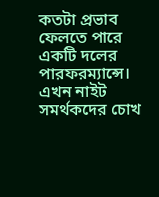কতটা প্রভাব ফেলতে পারে একটি দলের পারফরম্যান্সে। এখন নাইট সমর্থকদের চোখ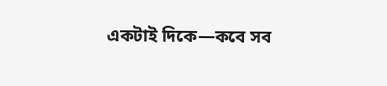একটাই দিকে—কবে সব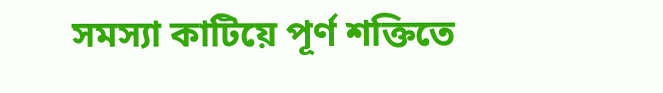সমস্যা কাটিয়ে পূর্ণ শক্তিতে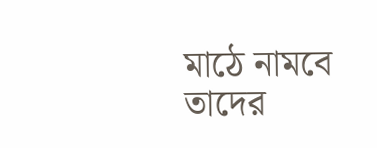মাঠে নামবে তাদের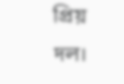প্রিয় দল।